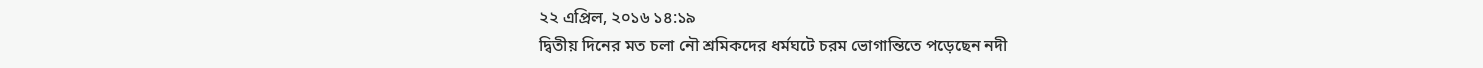২২ এপ্রিল, ২০১৬ ১৪:১৯
দ্বিতীয় দিনের মত চলা নৌ শ্রমিকদের ধর্মঘটে চরম ভোগান্তিতে পড়েছেন নদী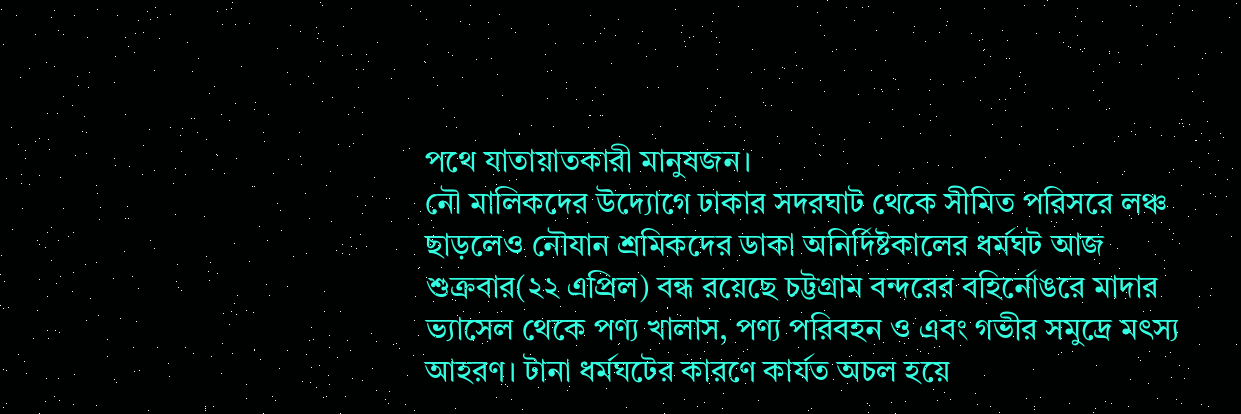পথে যাতায়াতকারী মানুষজন।
নৌ মালিকদের উদ্যোগে ঢাকার সদরঘাট থেকে সীমিত পরিসরে লঞ্চ ছাড়লেও নৌযান শ্রমিকদের ডাকা অনির্দিষ্টকালের ধর্মঘট আজ শুক্রবার(২২ এপ্রিল) বন্ধ রয়েছে চট্টগ্রাম বন্দরের বহির্নোঙরে মাদার ভ্যাসেল থেকে পণ্য খালাস, পণ্য পরিবহন ও এবং গভীর সমুদ্রে মৎস্য আহরণ। টানা ধর্মঘটের কারণে কার্যত অচল হয়ে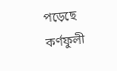পড়েছে কর্ণফুলী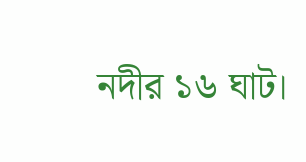নদীর ১৬ ঘাট।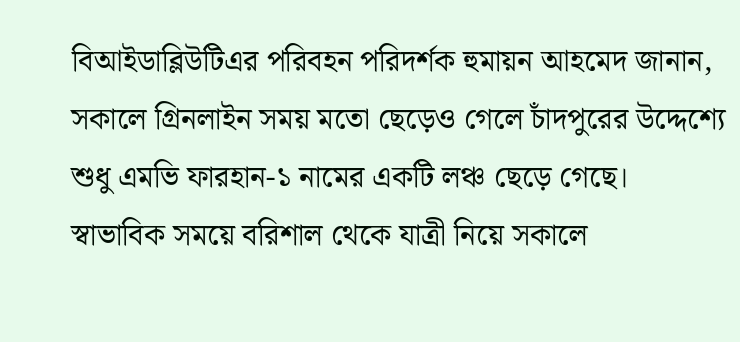বিআইডাব্লিউটিএর পরিবহন পরিদর্শক হুমায়ন আহমেদ জানান, সকালে গ্রিনলাইন সময় মতো ছেড়েও গেলে চাঁদপুরের উদ্দেশ্যে শুধু এমভি ফারহান-১ নামের একটি লঞ্চ ছেড়ে গেছে।
স্বাভাবিক সময়ে বরিশাল থেকে যাত্রী নিয়ে সকালে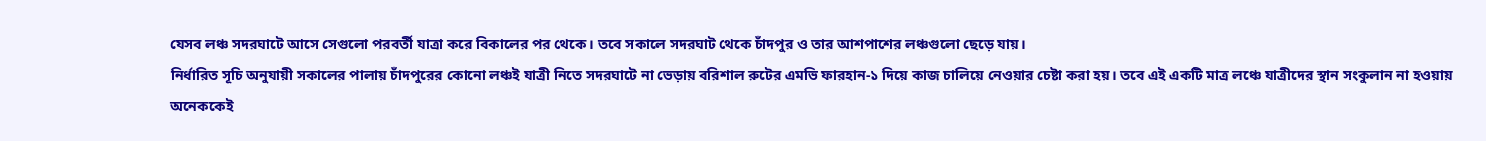যেসব লঞ্চ সদরঘাটে আসে সেগুলো পরবর্তী যাত্রা করে বিকালের পর থেকে। তবে সকালে সদরঘাট থেকে চাঁদপুর ও তার আশপাশের লঞ্চগুলো ছেড়ে যায়।
নির্ধারিত সূচি অনুযায়ী সকালের পালায় চাঁদপুরের কোনো লঞ্চই যাত্রী নিতে সদরঘাটে না ভেড়ায় বরিশাল রুটের এমভি ফারহান-১ দিয়ে কাজ চালিয়ে নেওয়ার চেষ্টা করা হয়। তবে এই একটি মাত্র লঞ্চে যাত্রীদের স্থান সংকুলান না হওয়ায় অনেককেই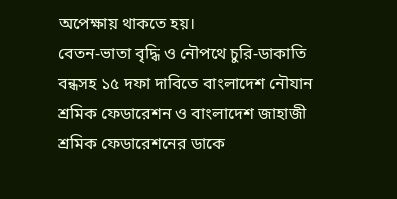অপেক্ষায় থাকতে হয়।
বেতন-ভাতা বৃদ্ধি ও নৌপথে চুরি-ডাকাতি বন্ধসহ ১৫ দফা দাবিতে বাংলাদেশ নৌযান শ্রমিক ফেডারেশন ও বাংলাদেশ জাহাজী শ্রমিক ফেডারেশনের ডাকে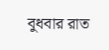বুধবার রাত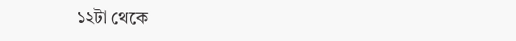১২টা থেকে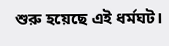শুরু হয়েছে এই ধর্মঘট।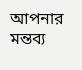আপনার মন্তব্য